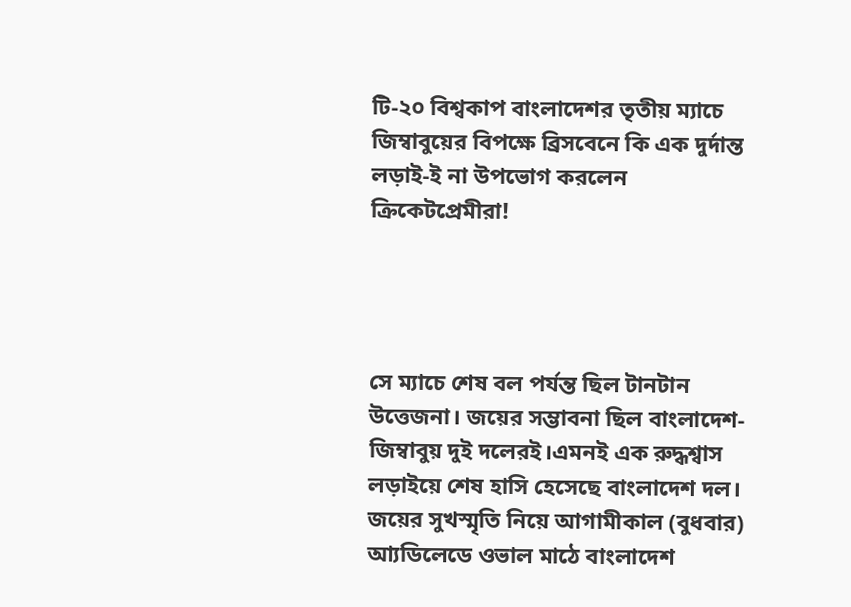টি-২০ বিশ্বকাপ বাংলাদেশর তৃতীয় ম্যাচে জিম্বাবুয়ের বিপক্ষে ব্রিসবেনে কি এক দুর্দান্ত লড়াই-ই না উপভোগ করলেন ক্রিকেটপ্রেমীরা!




সে ম্যাচে শেষ বল পর্যন্ত ছিল টানটান উত্তেজনা। জয়ের সম্ভাবনা ছিল বাংলাদেশ- জিম্বাবুয় দুই দলেরই।এমনই এক রুদ্ধশ্বাস লড়াইয়ে শেষ হাসি হেসেছে বাংলাদেশ দল। জয়ের সুখস্মৃতি নিয়ে আগামীকাল (বুধবার) আ্যডিলেডে ওভাল মাঠে বাংলাদেশ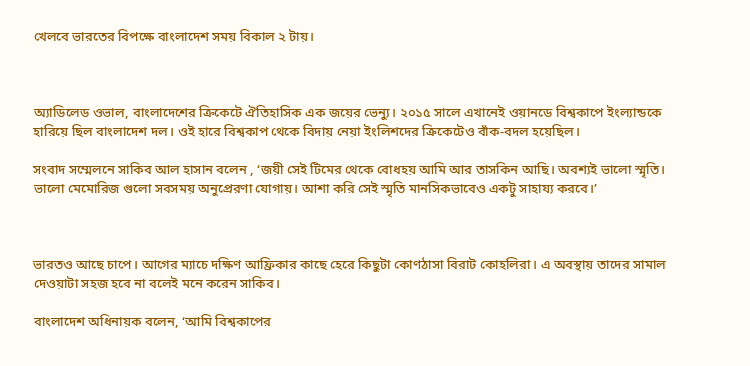খেলবে ভারতের বিপক্ষে বাংলাদেশ সময় বিকাল ২ টায়।



অ্যাডিলেড ওভাল, বাংলাদেশের ক্রিকেটে ঐতিহাসিক এক জয়ের ভেন্যু। ২০১৫ সালে এখানেই ওয়ানডে বিশ্বকাপে ইংল্যান্ডকে হারিয়ে ছিল বাংলাদেশ দল। ওই হারে বিশ্বকাপ থেকে বিদায় নেয়া ইংলিশদের ক্রিকেটেও বাঁক-বদল হয়েছিল।

সংবাদ সম্মেলনে সাকিব আল হাসান বলেন , ‘জয়ী সেই টিমের থেকে বোধহয় আমি আর তাসকিন আছি। অবশ্যই ভালো স্মৃতি। ভালো মেমোরিজ গুলো সবসময় অনুপ্রেরণা যোগায়। আশা করি সেই স্মৃতি মানসিকভাবেও একটু সাহায্য করবে।’



ভারতও আছে চাপে। আগের ম্যাচে দক্ষিণ আফ্রিকার কাছে হেরে কিছুটা কোণঠাসা বিরাট কোহলিরা। এ অবস্থায় তাদের সামাল দেওয়াটা সহজ হবে না বলেই মনে করেন সাকিব।

বাংলাদেশ অধিনায়ক বলেন, ‘আমি বিশ্বকাপের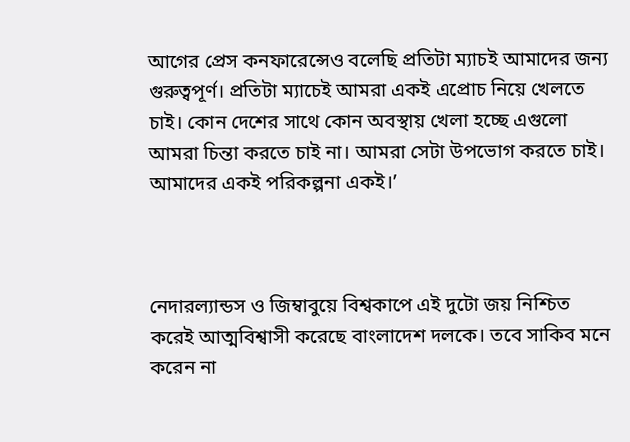আগের প্রেস কনফারেন্সেও বলেছি প্রতিটা ম্যাচই আমাদের জন্য গুরুত্বপূর্ণ। প্রতিটা ম্যাচেই আমরা একই এপ্রোচ নিয়ে খেলতে চাই। কোন দেশের সাথে কোন অবস্থায় খেলা হচ্ছে এগুলো আমরা চিন্তা করতে চাই না। আমরা সেটা উপভোগ করতে চাই। আমাদের একই পরিকল্পনা একই।’



নেদারল্যান্ডস ও জিম্বাবুয়ে বিশ্বকাপে এই দুটো জয় নিশ্চিত করেই আত্মবিশ্বাসী করেছে বাংলাদেশ দলকে। তবে সাকিব মনে করেন না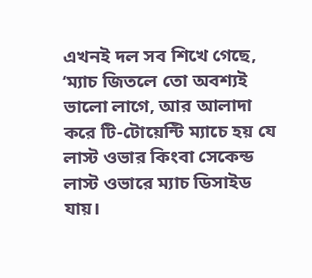এখনই দল সব শিখে গেছে, ‘ম্যাচ জিতলে তো অবশ্যই ভালো লাগে, আর আলাদা করে টি-টোয়েন্টি ম্যাচে হয় যে লাস্ট ওভার কিংবা সেকেন্ড লাস্ট ওভারে ম্যাচ ডিসাইড যায়।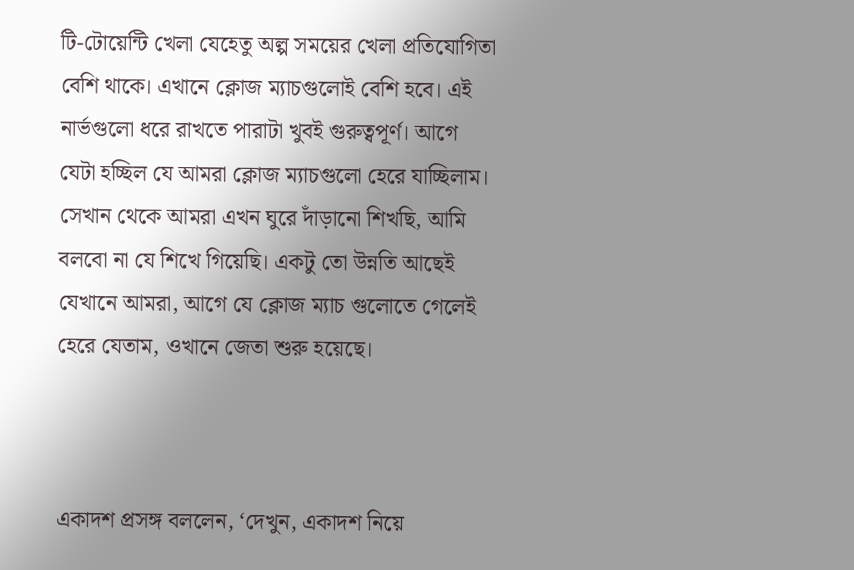টি-টোয়েন্টি খেলা যেহেতু অল্প সময়ের খেলা প্রতিযোগিতা বেশি থাকে। এখানে ক্লোজ ম্যাচগুলোই বেশি হবে। এই নার্ভগুলো ধরে রাখতে পারাটা খুবই গুরুত্বপূর্ণ। আগে যেটা হচ্ছিল যে আমরা ক্লোজ ম্যাচগুলো হেরে যাচ্ছিলাম। সেখান থেকে আমরা এখন ঘুরে দাঁড়ানো শিখছি, আমি বলবো না যে শিখে গিয়েছি। একটু তো উন্নতি আছেই যেখানে আমরা, আগে যে ক্লোজ ম্যাচ গুলোতে গেলেই হেরে যেতাম, ওখানে জেতা শুরু হয়েছে।



একাদশ প্রসঙ্গ বললেন, ‘দেখুন, একাদশ নিয়ে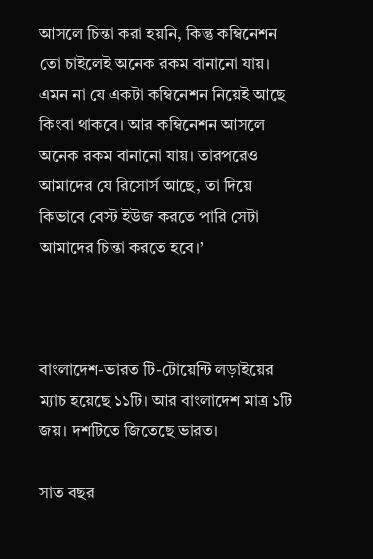আসলে চিন্তা করা হয়নি, কিন্তু কম্বিনেশন তো চাইলেই অনেক রকম বানানো যায়। এমন না যে একটা কম্বিনেশন নিয়েই আছে কিংবা থাকবে। আর কম্বিনেশন আসলে অনেক রকম বানানো যায়। তারপরেও আমাদের যে রিসোর্স আছে, তা দিয়ে কিভাবে বেস্ট ইউজ করতে পারি সেটা আমাদের চিন্তা করতে হবে।’



বাংলাদেশ-ভারত টি-টোয়েন্টি লড়াইয়ের  ম্যাচ হয়েছে ১১টি। আর বাংলাদেশ মাত্র ১টি জয়। দশটিতে জিতেছে ভারত।

সাত বছর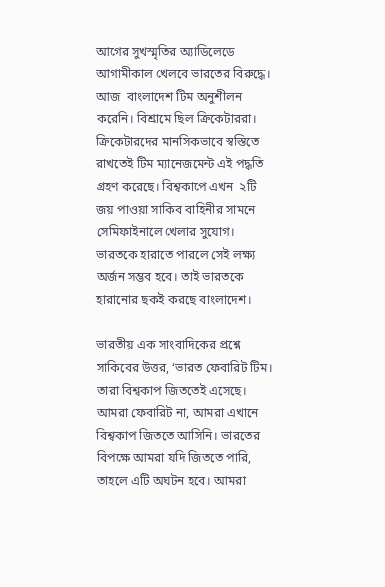আগের সুখস্মৃতির অ্যাডিলেডে আগামীকাল খেলবে ভারতের বিরুদ্ধে। আজ  বাংলাদেশ টিম অনুশীলন করেনি। বিশ্রামে ছিল ক্রিকেটাররা। ক্রিকেটারদের মানসিকভাবে স্বস্তিতে রাখতেই টিম ম্যানেজমেন্ট এই পদ্ধতি গ্রহণ করেছে। বিশ্বকাপে এখন  ২টি জয় পাওয়া সাকিব বাহিনীর সামনে সেমিফাইনালে খেলার সুযোগ। ভারতকে হারাতে পারলে সেই লক্ষ্য অর্জন সম্ভব হবে। তাই ভারতকে হারানোর ছকই করছে বাংলাদেশ।

ভারতীয় এক সাংবাদিকের প্রশ্নে সাকিবের উত্তর, ‘ভারত ফেবারিট টিম। তারা বিশ্বকাপ জিততেই এসেছে। আমরা ফেবারিট না, আমরা এখানে বিশ্বকাপ জিততে আসিনি। ভারতের বিপক্ষে আমরা যদি জিততে পারি, তাহলে এটি অঘটন হবে। আমরা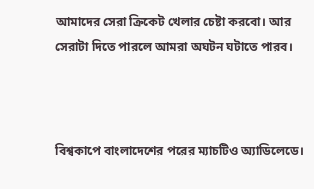আমাদের সেরা ক্রিকেট খেলার চেষ্টা করবো। আর সেরাটা দিতে পারলে আমরা অঘটন ঘটাতে পারব।



বিশ্বকাপে বাংলাদেশের পরের ম্যাচটিও অ্যাডিলেডে।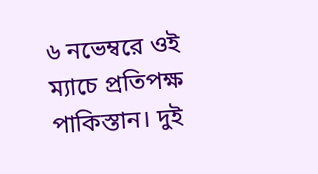৬ নভেম্বরে ওই ম্যাচে প্রতিপক্ষ পাকিস্তান। দুই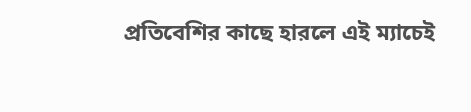প্রতিবেশির কাছে হারলে এই ম্যাচেই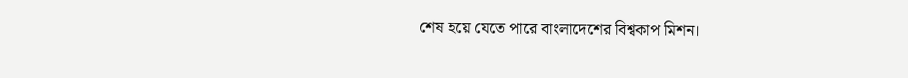শেষ হয়ে যেতে পারে বাংলাদেশের বিশ্বকাপ মিশন।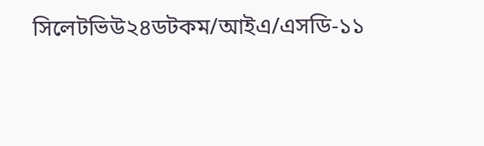সিলেটভিউ২৪ডটকম/আইএ/এসডি-১১